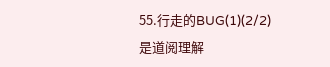55.行走的BUG(1)(2/2)
是道阅理解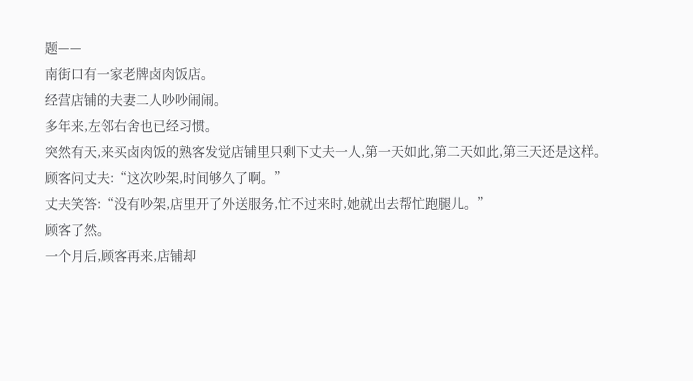题——
南街口有一家老牌卤肉饭店。
经营店铺的夫妻二人吵吵闹闹。
多年来,左邻右舍也已经习惯。
突然有天,来买卤肉饭的熟客发觉店铺里只剩下丈夫一人,第一天如此,第二天如此,第三天还是这样。
顾客问丈夫:“这次吵架,时间够久了啊。”
丈夫笑答:“没有吵架,店里开了外送服务,忙不过来时,她就出去帮忙跑腿儿。”
顾客了然。
一个月后,顾客再来,店铺却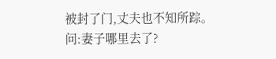被封了门,丈夫也不知所踪。
问:妻子哪里去了?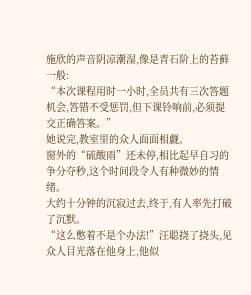施欣的声音阴凉潮湿,像是青石阶上的苔藓一般:
“本次课程用时一小时,全员共有三次答题机会,答错不受惩罚,但下课铃响前,必须提交正确答案。”
她说完,教室里的众人面面相觑。
窗外的“硫酸雨”还未停,相比起早自习的争分夺秒,这个时间段令人有种微妙的情绪。
大约十分钟的沉寂过去,终于,有人率先打破了沉默。
“这么憋着不是个办法!”汪聪挠了挠头,见众人目光落在他身上,他似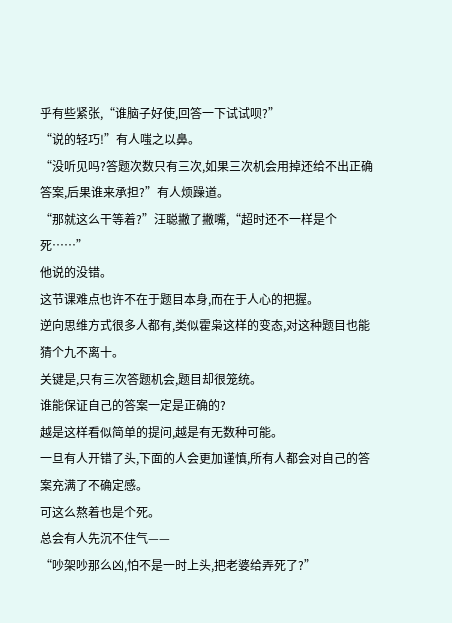乎有些紧张,“谁脑子好使,回答一下试试呗?”
“说的轻巧!”有人嗤之以鼻。
“没听见吗?答题次数只有三次,如果三次机会用掉还给不出正确答案,后果谁来承担?”有人烦躁道。
“那就这么干等着?”汪聪撇了撇嘴,“超时还不一样是个死……”
他说的没错。
这节课难点也许不在于题目本身,而在于人心的把握。
逆向思维方式很多人都有,类似霍枭这样的变态,对这种题目也能猜个九不离十。
关键是,只有三次答题机会,题目却很笼统。
谁能保证自己的答案一定是正确的?
越是这样看似简单的提问,越是有无数种可能。
一旦有人开错了头,下面的人会更加谨慎,所有人都会对自己的答案充满了不确定感。
可这么熬着也是个死。
总会有人先沉不住气——
“吵架吵那么凶,怕不是一时上头,把老婆给弄死了?”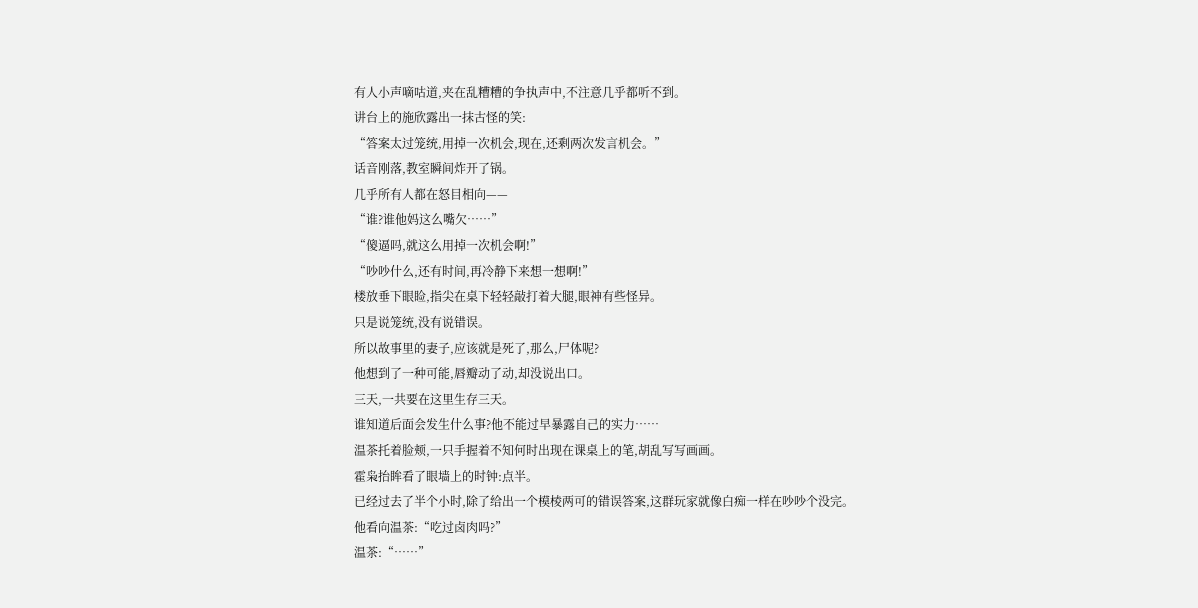有人小声嘀咕道,夹在乱糟糟的争执声中,不注意几乎都听不到。
讲台上的施欣露出一抹古怪的笑:
“答案太过笼统,用掉一次机会,现在,还剩两次发言机会。”
话音刚落,教室瞬间炸开了锅。
几乎所有人都在怒目相向——
“谁?谁他妈这么嘴欠……”
“傻逼吗,就这么用掉一次机会啊!”
“吵吵什么,还有时间,再冷静下来想一想啊!”
楼放垂下眼睑,指尖在桌下轻轻敲打着大腿,眼神有些怪异。
只是说笼统,没有说错误。
所以故事里的妻子,应该就是死了,那么,尸体呢?
他想到了一种可能,唇瓣动了动,却没说出口。
三天,一共要在这里生存三天。
谁知道后面会发生什么事?他不能过早暴露自己的实力……
温茶托着脸颊,一只手握着不知何时出现在课桌上的笔,胡乱写写画画。
霍枭抬眸看了眼墙上的时钟:点半。
已经过去了半个小时,除了给出一个模棱两可的错误答案,这群玩家就像白痴一样在吵吵个没完。
他看向温茶:“吃过卤肉吗?”
温茶:“……”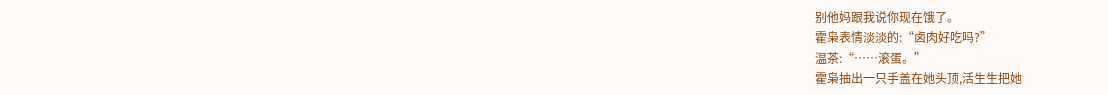别他妈跟我说你现在饿了。
霍枭表情淡淡的:“卤肉好吃吗?”
温茶:“……滚蛋。”
霍枭抽出一只手盖在她头顶,活生生把她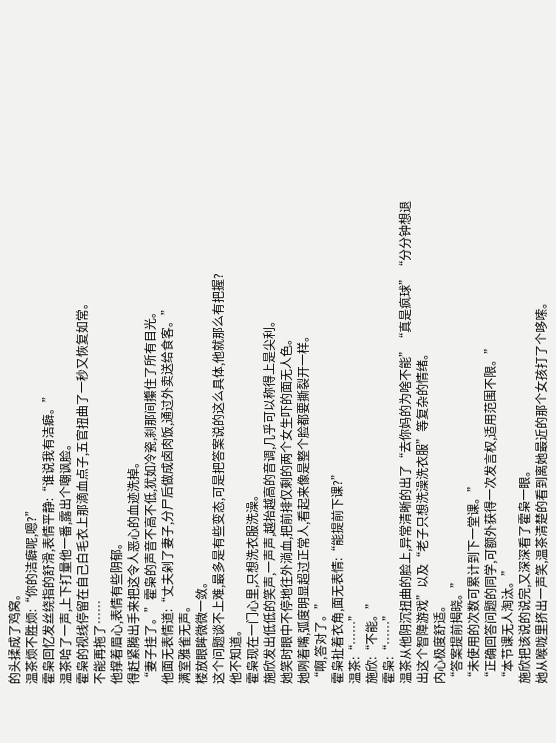的头揉成了鸡窝。
温茶烦不胜烦:“你的洁癖呢,嗯?”
霍枭回忆发丝绕指的舒滑,表情平静:“谁说我有洁癖。”
温茶哈了一声,上下打量他一番,露出个嘲讽脸。
霍枭的视线停留在自己白毛衣上那滴血点子,五官扭曲了一秒又恢复如常。
不能再拖了……
他撑着眉心,表情有些阴郁。
得赶紧腾出手来把这令人恶心的血迹洗掉。
“妻子挂了。”霍枭的声音不高不低,犹如冷瓷,刹那间攥住了所有目光。
他面无表情道:“丈夫剁了妻子,分尸后做成卤肉饭,通过外卖送给食客。”
满室雅雀无声。
楼放眼眸微微一敛。
这个问题谈不上难,最多是有些变态,可是把答案说的这么具体,他就那么有把握?
他不知道。
霍枭现在一门心里,只想洗衣服洗澡。
施欣发出低低的笑声,一声声,越抬越高的音调,几乎可以称得上是尖利。
她笑时眼中不停地往外淌血,把前排仅剩的两个女生吓的面无人色。
她咧着嘴,弧度明显超过正常人,看起来像是整个脸都要撕裂开一样。
“啊,答对了。”
霍枭扯着衣角,面无表情:“能提前下课?”
温茶:“……”
施欣:“不能。”
霍枭:“……”
温茶从他阴沉扭曲的脸上,异常清晰的出了“去你妈的为啥不能”“真是疯球”“分分钟想退出这个智障游戏”以及“老子只想洗澡洗衣服”等复杂的情绪。
内心极度舒适。
“答案提前揭晓。”
“未使用的次数可累计到下一堂课。”
“正确回答问题的同学,可额外获得一次发言权,适用范围不限。”
“本节课无人淘汰。”
施欣把该说的说完,又深深看了霍枭一眼。
她从喉咙里挤出一声笑,温茶清楚的看到离她最近的那个女孩打了个哆嗦。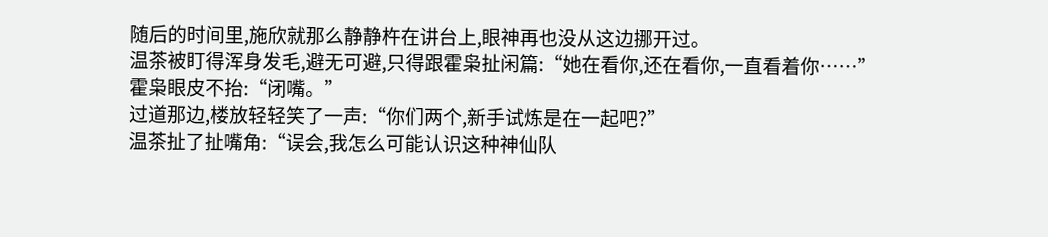随后的时间里,施欣就那么静静杵在讲台上,眼神再也没从这边挪开过。
温茶被盯得浑身发毛,避无可避,只得跟霍枭扯闲篇:“她在看你,还在看你,一直看着你……”
霍枭眼皮不抬:“闭嘴。”
过道那边,楼放轻轻笑了一声:“你们两个,新手试炼是在一起吧?”
温茶扯了扯嘴角:“误会,我怎么可能认识这种神仙队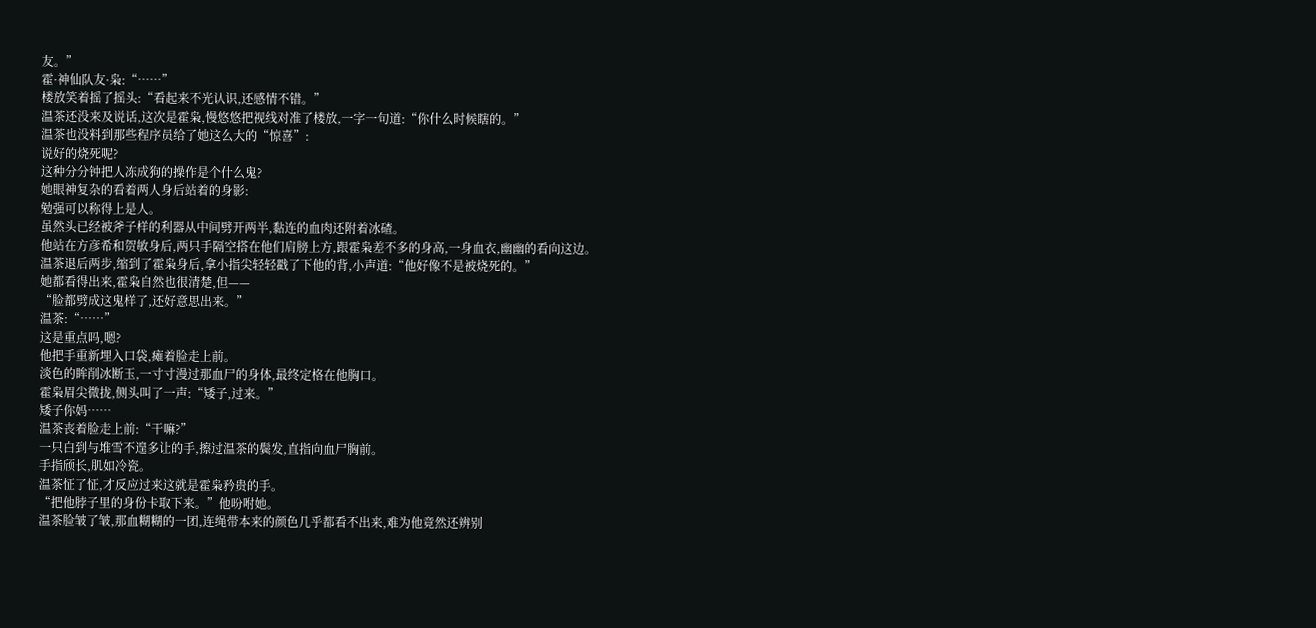友。”
霍·神仙队友·枭:“……”
楼放笑着摇了摇头:“看起来不光认识,还感情不错。”
温茶还没来及说话,这次是霍枭,慢悠悠把视线对准了楼放,一字一句道:“你什么时候瞎的。”
温茶也没料到那些程序员给了她这么大的“惊喜”:
说好的烧死呢?
这种分分钟把人冻成狗的操作是个什么鬼?
她眼神复杂的看着两人身后站着的身影:
勉强可以称得上是人。
虽然头已经被斧子样的利器从中间劈开两半,黏连的血肉还附着冰碴。
他站在方彦希和贺敏身后,两只手隔空搭在他们肩膀上方,跟霍枭差不多的身高,一身血衣,幽幽的看向这边。
温茶退后两步,缩到了霍枭身后,拿小指尖轻轻戳了下他的背,小声道:“他好像不是被烧死的。”
她都看得出来,霍枭自然也很清楚,但——
“脸都劈成这鬼样了,还好意思出来。”
温茶:“……”
这是重点吗,嗯?
他把手重新埋入口袋,瘫着脸走上前。
淡色的眸削冰断玉,一寸寸漫过那血尸的身体,最终定格在他胸口。
霍枭眉尖微拢,侧头叫了一声:“矮子,过来。”
矮子你妈……
温茶丧着脸走上前:“干嘛?”
一只白到与堆雪不遑多让的手,擦过温茶的鬓发,直指向血尸胸前。
手指颀长,肌如冷瓷。
温茶怔了怔,才反应过来这就是霍枭矜贵的手。
“把他脖子里的身份卡取下来。”他吩咐她。
温茶脸皱了皱,那血糊糊的一团,连绳带本来的颜色几乎都看不出来,难为他竟然还辨别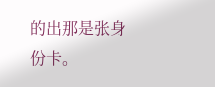的出那是张身份卡。